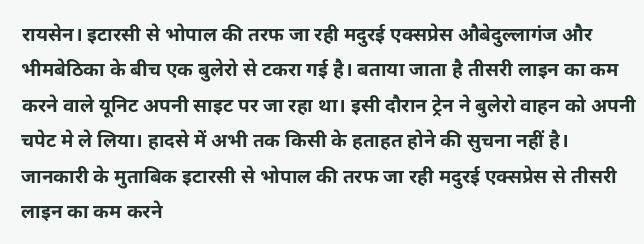रायसेन। इटारसी से भोपाल की तरफ जा रही मदुरई एक्सप्रेस औबेदुल्लागंज और भीमबेठिका के बीच एक बुलेरो से टकरा गई है। बताया जाता है तीसरी लाइन का कम करने वाले यूनिट अपनी साइट पर जा रहा था। इसी दौरान ट्रेन ने बुलेरो वाहन को अपनी चपेट मे ले लिया। हादसे में अभी तक किसी के हताहत होने की सुचना नहीं है।
जानकारी के मुताबिक इटारसी से भोपाल की तरफ जा रही मदुरई एक्सप्रेस से तीसरी लाइन का कम करने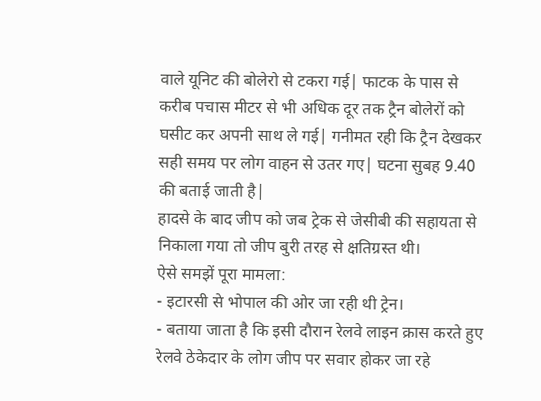वाले यूनिट की बोलेरो से टकरा गई| फाटक के पास से करीब पचास मीटर से भी अधिक दूर तक ट्रैन बोलेरों को घसीट कर अपनी साथ ले गई| गनीमत रही कि ट्रैन देखकर सही समय पर लोग वाहन से उतर गए| घटना सुबह 9.40 की बताई जाती है|
हादसे के बाद जीप को जब ट्रेक से जेसीबी की सहायता से निकाला गया तो जीप बुरी तरह से क्षतिग्रस्त थी।
ऐसे समझें पूरा मामला:
- इटारसी से भोपाल की ओर जा रही थी ट्रेन।
- बताया जाता है कि इसी दौरान रेलवे लाइन क्रास करते हुए रेलवे ठेकेदार के लोग जीप पर सवार होकर जा रहे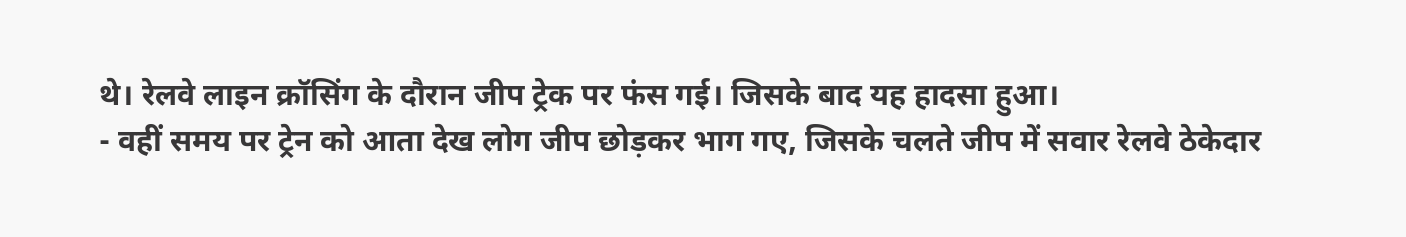थे। रेलवे लाइन क्रॉसिंग के दौरान जीप ट्रेक पर फंस गई। जिसके बाद यह हादसा हुआ।
- वहीं समय पर ट्रेन को आता देख लोग जीप छोड़कर भाग गए, जिसके चलते जीप में सवार रेलवे ठेकेदार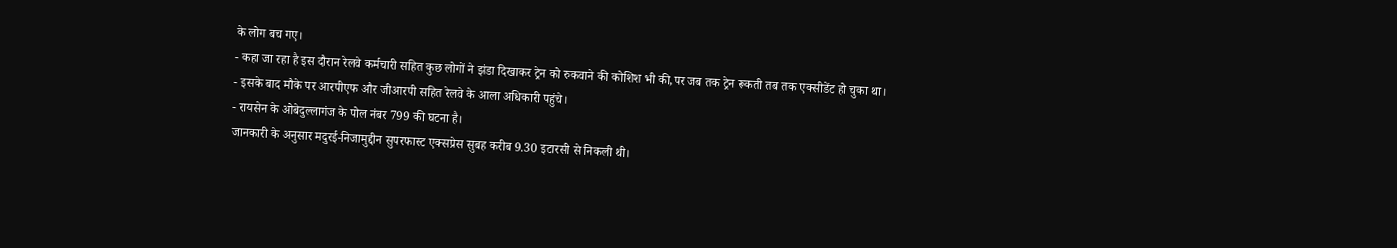के लोग बच गए।
- कहा जा रहा है इस दौरान रेलवे कर्मचारी सहित कुछ लोगों ने झंडा दिखाकर ट्रेन को रुकवाने की कोशिश भी की,पर जब तक ट्रेन रूकती तब तक एक्सीडेंट हो चुका था।
- इसके बाद मौके पर आरपीएफ और जीआरपी सहित रेलवे के आला अधिकारी पहुंचे।
- रायसेन के ओबेदुल्लागंज के पोल नंबर 799 की घटना है।
जानकारी के अनुसार मदुरई-निजामुद्दीन सुपरफास्ट एक्सप्रेस सुबह करीब 9.30 इटारसी से निकली थी।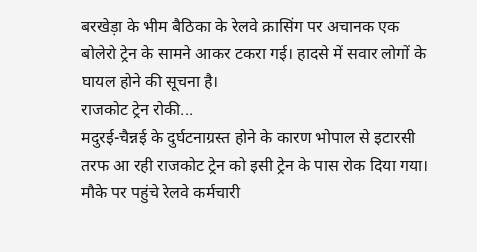बरखेड़ा के भीम बैठिका के रेलवे क्रासिंग पर अचानक एक बोलेरो ट्रेन के सामने आकर टकरा गई। हादसे में सवार लोगों के घायल होने की सूचना है।
राजकोट ट्रेन रोकी...
मदुरई-चैन्नई के दुर्घटनाग्रस्त होने के कारण भोपाल से इटारसी तरफ आ रही राजकोट ट्रेन को इसी ट्रेन के पास रोक दिया गया।
मौके पर पहुंचे रेलवे कर्मचारी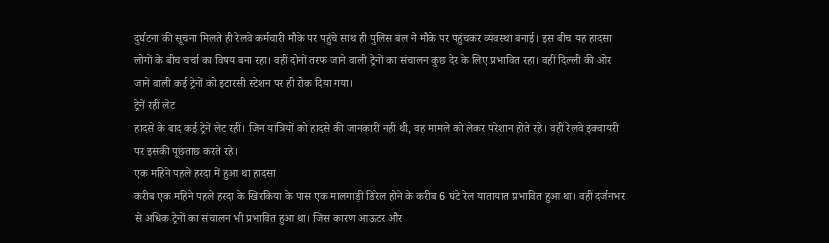दुर्घटना की सूचना मिलते ही रेलवे कर्मचारी मौके पर पहुंचे साथ ही पुलिस बल ने मौके पर पहुंचकर व्यवस्था बनाई। इस बीच यह हादसा लोगों के बीच चर्चा का विषय बना रहा। वहीं दोनों तरफ जाने वाली ट्रेनों का संचालन कुछ देर के लिए प्रभावित रहा। वहीं दिल्ली की ओर जाने वाली कई ट्रेनों को इटारसी स्टेशन पर ही रोक दिया गया।
ट्रेनें रहीं लेट
हादसे के बाद कई ट्रेनें लेट रहीं। जिन यात्रियों को हादसे की जानकारी नहीं थी, वह मामले को लेकर परेशान होते रहे। वहीं रेलवे इक्वायरी पर इसकी पूछताछ करते रहे।
एक महिने पहले हरदा में हुआ था हादसा
करीब एक महिने पहले हरदा के खिरकिया के पास एक मालगाड़ी डिरेल होने के करीब 6 घंटे रेल यातायात प्रभावित हुआ था। वहीं दर्जनभर से अधिक ट्रेनों का संचालन भी प्रभावित हुआ था। जिस कारण आऊटर और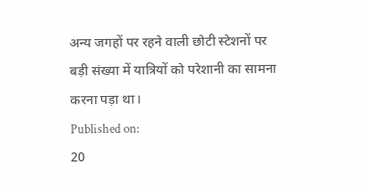अन्य जगहों पर रहने वाली छोटी स्टेशनों पर बड़ी संख्या में यात्रियों को परेशानी का सामना करना पड़ा था।
Published on:
20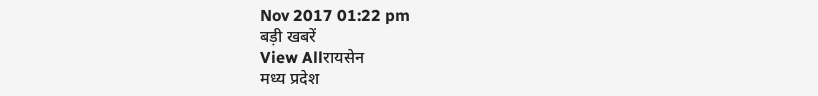Nov 2017 01:22 pm
बड़ी खबरें
View Allरायसेन
मध्य प्रदेश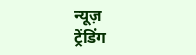न्यूज़
ट्रेंडिंग